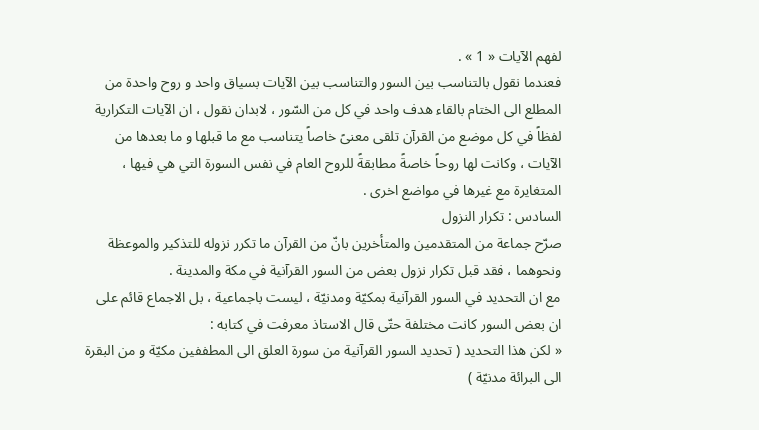لفهم الآيات « 1 » .
فعندما نقول بالتناسب بين السور والتناسب بين الآيات بسياق واحد و روح واحدة من المطلع الى الختام بالقاء هدف واحد في كل من السّور ، لابدان نقول ، ان الآيات التكرارية لفظاً في كل موضع من القرآن تلقى معنىً خاصاً يتناسب مع ما قبلها و ما بعدها من الآيات ، وكانت لها روحاً خاصةً مطابقةً للروح العام في نفس السورة التي هي فيها ، المتغايرة مع غيرها في مواضع اخرى .
السادس : تكرار النزول
صرّح جماعة من المتقدمين والمتأخرين بانّ من القرآن ما تكرر نزوله للتذكير والموعظة ونحوهما ، فقد قبل تكرار نزول بعض من السور القرآنية في مكة والمدينة .
مع ان التحديد في السور القرآنية بمكيّة ومدنيّة ، ليست باجماعية ، بل الاجماع قائم على ان بعض السور كانت مختلفة حتّى قال الاستاذ معرفت في كتابه :
« لكن هذا التحديد ( تحديد السور القرآنية من سورة العلق الى المطففين مكيّة و من البقرة الى البرائة مدنيّة )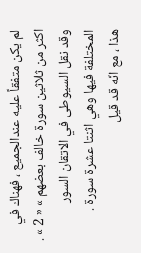لم يكن متفقاً عليه عندالجميع ، فهناك في اكثر من ثلاثين سورة خالف بعضهم » « 2 » .
وقد نقل السيوطى في الاتقان السور المختلفة فيها وهي اثنتا عشرة سورة .
هذا ، مع انّه قد قيل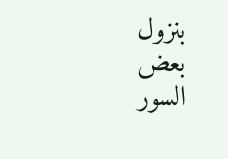بنزول بعض السور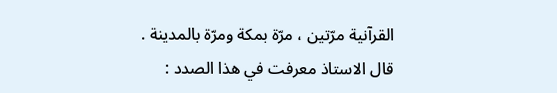القرآنية مرّتين ، مرّة بمكة ومرّة بالمدينة .
قال الاستاذ معرفت في هذا الصدد :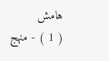هامش
( 1 ) - منهج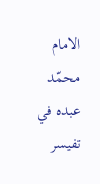الامام محمّد عبده في تفيسر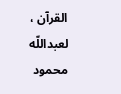القرآن ، لعبداللّه محمود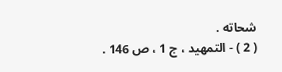شحاته .
( 2 ) - التمهيد ، ج 1 ، ص 146 .